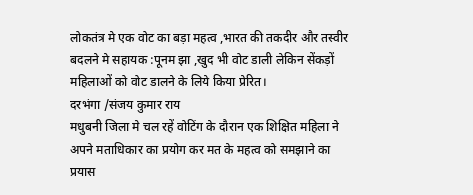लोकतंत्र मे एक वोट का बड़ा महत्व ,भारत की तकदीर और तस्वीर बदलने मे सहायक :पूनम झा ,खुद भी वोट डाली लेकिन सेंकड़ों महिलाओं को वोट डालने के लिये किया प्रेरित।
दरभंगा /संजय कुमार राय
मधुबनी जिला मे चल रहें वोटिंग के दौरान एक शिक्षित महिला ने अपने मताधिकार का प्रयोग कर मत के महत्व को समझाने का प्रयास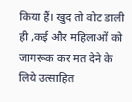किया हैं। खुद तो वोट डाली ही ,कई और महिलाओं को जागरूक कर मत देने के लिये उत्साहित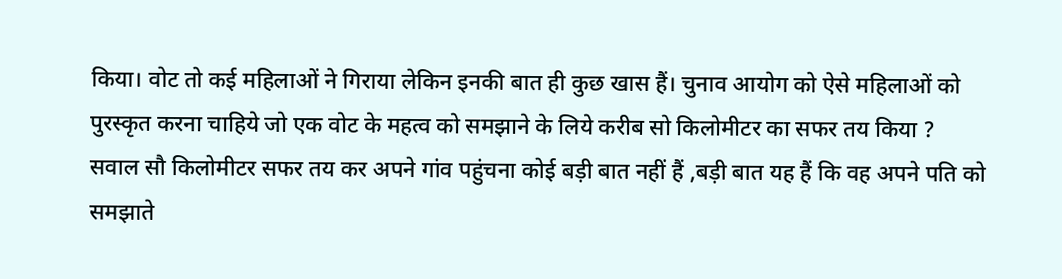किया। वोट तो कई महिलाओं ने गिराया लेकिन इनकी बात ही कुछ खास हैं। चुनाव आयोग को ऐसे महिलाओं को पुरस्कृत करना चाहिये जो एक वोट के महत्व को समझाने के लिये करीब सो किलोमीटर का सफर तय किया ?
सवाल सौ किलोमीटर सफर तय कर अपने गांव पहुंचना कोई बड़ी बात नहीं हैं ,बड़ी बात यह हैं कि वह अपने पति को समझाते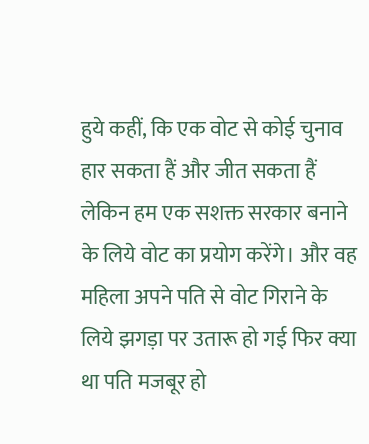हुये कहीं, कि एक वोट से कोई चुनाव हार सकता हैं और जीत सकता हैं लेकिन हम एक सशक्त सरकार बनाने के लिये वोट का प्रयोग करेंगे। और वह महिला अपने पति से वोट गिराने के लिये झगड़ा पर उतारू हो गई फिर क्या था पति मजबूर हो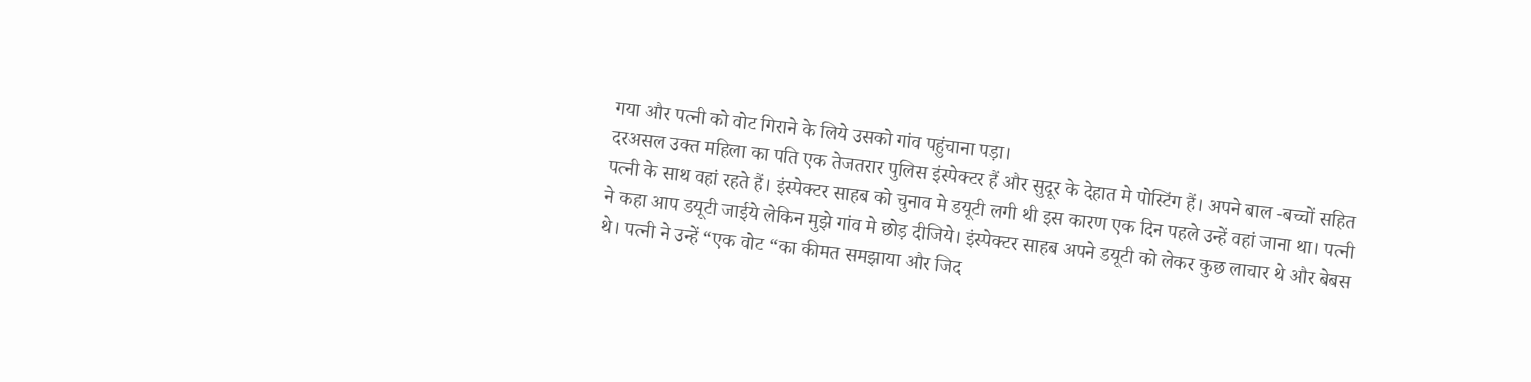गया और पत्नी को वोट गिराने के लिये उसको गांव पहुंचाना पड़ा।
दरअसल उक्त महिला का पति एक तेजतरार पुलिस इंस्पेक्टर हैं और सुदूर के देहात मे पोस्टिंग हैं। अपने बाल -बच्चों सहित पत्नी के साथ वहां रहते हैं। इंस्पेक्टर साहब को चुनाव मे डयूटी लगी थी इस कारण एक दिन पहले उन्हें वहां जाना था। पत्नी ने कहा आप डयूटी जाईये लेकिन मुझे गांव मे छोड़ दीजिये। इंस्पेक्टर साहब अपने डयूटी को लेकर कुछ लाचार थे और बेबस थे। पत्नी ने उन्हें “एक वोट “का कीमत समझाया और जिद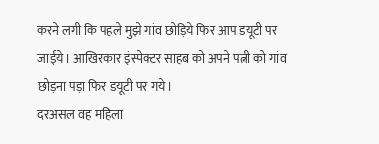करने लगी कि पहले मुझे गांव छोड़िये फिर आप डयूटी पर जाईये। आखिरकार इंस्पेक्टर साहब को अपने पत्नी को गांव छोड़ना पड़ा फिर डयूटी पर गये।
दरअसल वह महिला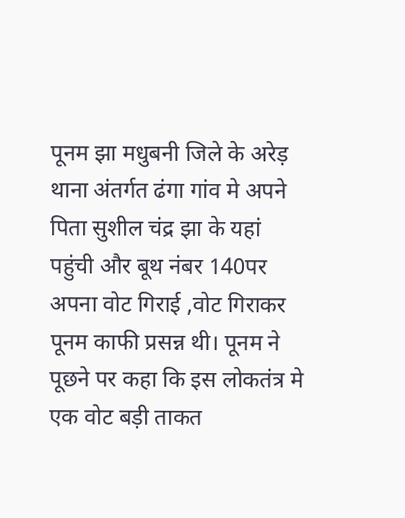पूनम झा मधुबनी जिले के अरेड़ थाना अंतर्गत ढंगा गांव मे अपने पिता सुशील चंद्र झा के यहां पहुंची और बूथ नंबर 140पर अपना वोट गिराई ,वोट गिराकर पूनम काफी प्रसन्न थी। पूनम ने पूछने पर कहा कि इस लोकतंत्र मे एक वोट बड़ी ताकत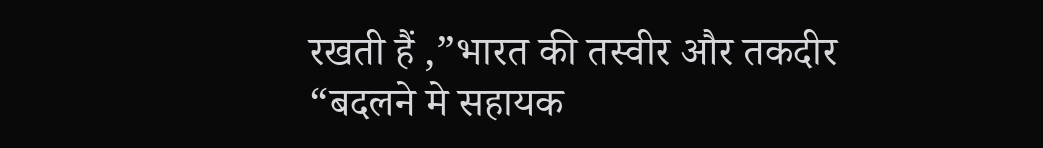रखती हैं ,”भारत की तस्वीर और तकदीर “बदलने मे सहायक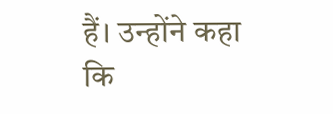हैं। उन्होंने कहा कि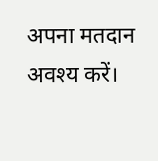अपना मतदान अवश्य करें।